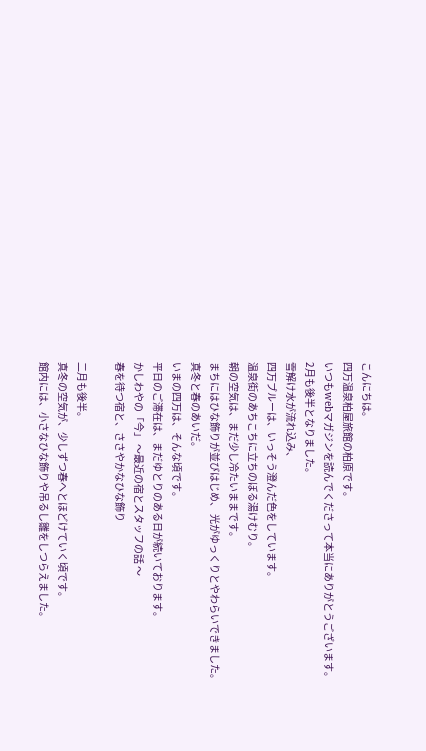こんにちは。
四万温泉柏屋旅館の柏原です。
いつもwebマガジンを読んでくださって本当にありがとうございます。
2月も後半となりました。
雪解け水が流れ込み、
四万ブルーは、いっそう澄んだ色をしています。
温泉街のあちこちに立ちのぼる湯けむり。
朝の空気は、まだ少し冷たいままです。
まちにはひな飾りが並びはじめ、 光がゆっくりとやわらいできました。
真冬と春のあいだ。
いまの四万は、そんな頃です。
平日のご滞在は、まだゆとりのある日が続いております。
かしわやの「今」 〜最近の宿とスタッフの話 〜
春を待つ宿と、ささやかなひな飾り

二月も後半。
真冬の空気が、少しずつ春へとほどけていく頃です。
館内には、小さなひな飾りや吊るし雛をしつらえました。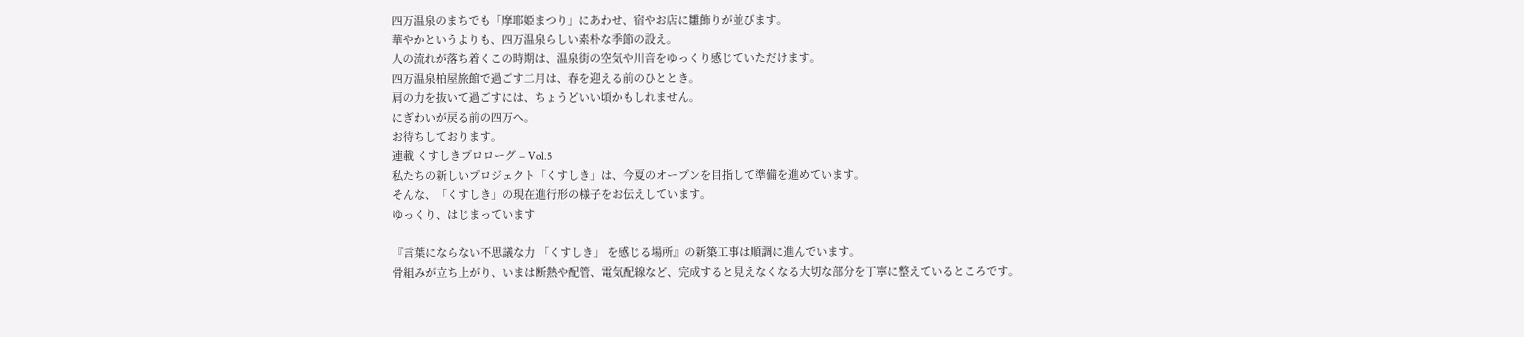四万温泉のまちでも「摩耶姫まつり」にあわせ、宿やお店に雛飾りが並びます。
華やかというよりも、四万温泉らしい素朴な季節の設え。
人の流れが落ち着くこの時期は、温泉街の空気や川音をゆっくり感じていただけます。
四万温泉柏屋旅館で過ごす二月は、春を迎える前のひととき。
肩の力を抜いて過ごすには、ちょうどいい頃かもしれません。
にぎわいが戻る前の四万へ。
お待ちしております。
連載 くすしきプロローグ – Vol.5
私たちの新しいプロジェクト「くすしき」は、今夏のオープンを目指して準備を進めています。
そんな、「くすしき」の現在進行形の様子をお伝えしています。
ゆっくり、はじまっています

『言葉にならない不思議な力 「くすしき」 を感じる場所』の新築工事は順調に進んでいます。
骨組みが立ち上がり、いまは断熱や配管、電気配線など、完成すると見えなくなる大切な部分を丁寧に整えているところです。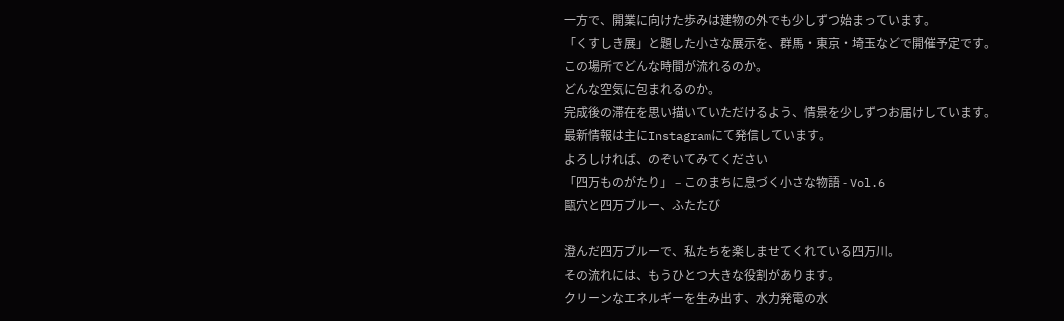一方で、開業に向けた歩みは建物の外でも少しずつ始まっています。
「くすしき展」と題した小さな展示を、群馬・東京・埼玉などで開催予定です。
この場所でどんな時間が流れるのか。
どんな空気に包まれるのか。
完成後の滞在を思い描いていただけるよう、情景を少しずつお届けしています。
最新情報は主にInstagramにて発信しています。
よろしければ、のぞいてみてください
「四万ものがたり」 – このまちに息づく小さな物語 - Vol.6
甌穴と四万ブルー、ふたたび

澄んだ四万ブルーで、私たちを楽しませてくれている四万川。
その流れには、もうひとつ大きな役割があります。
クリーンなエネルギーを生み出す、水力発電の水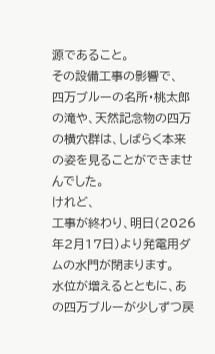源であること。
その設備工事の影響で、
四万ブルーの名所・桃太郎の滝や、天然記念物の四万の横穴群は、しばらく本来の姿を見ることができませんでした。
けれど、
工事が終わり、明日(2026年2月17日)より発電用ダムの水門が閉まります。
水位が増えるとともに、あの四万ブルーが少しずつ戻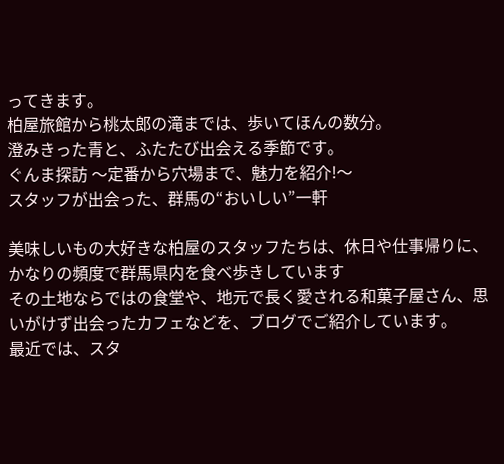ってきます。
柏屋旅館から桃太郎の滝までは、歩いてほんの数分。
澄みきった青と、ふたたび出会える季節です。
ぐんま探訪 〜定番から穴場まで、魅力を紹介!〜
スタッフが出会った、群馬の“おいしい”一軒

美味しいもの大好きな柏屋のスタッフたちは、休日や仕事帰りに、かなりの頻度で群馬県内を食べ歩きしています
その土地ならではの食堂や、地元で長く愛される和菓子屋さん、思いがけず出会ったカフェなどを、ブログでご紹介しています。
最近では、スタ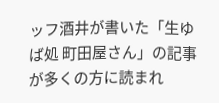ッフ酒井が書いた「生ゆば処 町田屋さん」の記事が多くの方に読まれ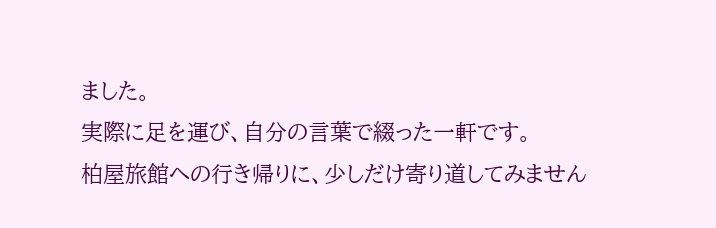ました。
実際に足を運び、自分の言葉で綴った一軒です。
柏屋旅館への行き帰りに、少しだけ寄り道してみません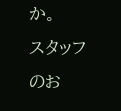か。
スタッフのお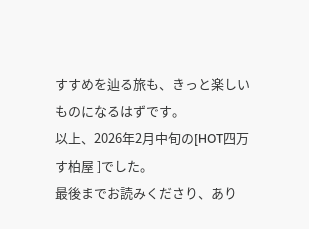すすめを辿る旅も、きっと楽しいものになるはずです。
以上、2026年2月中旬の[HOT四万す柏屋 ]でした。
最後までお読みくださり、あり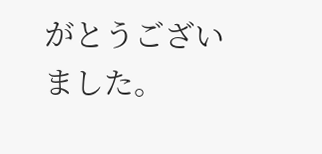がとうございました。